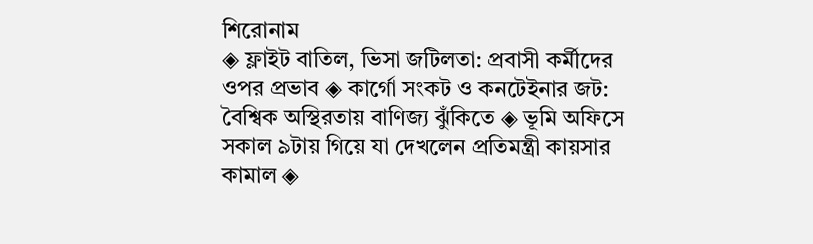শিরোনাম
◈ ফ্লাইট বাতিল, ভিসা জটিলতা: প্রবাসী কর্মীদের ওপর প্রভাব ◈ কার্গো সংকট ও কনটেইনার জট: বৈশ্বিক অস্থিরতায় বাণিজ্য ঝুঁকিতে ◈ ভূমি অফিসে সকাল ৯টায় গিয়ে যা দেখলেন প্রতিমন্ত্রী কায়সার কামাল ◈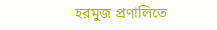হরমুজ প্রণালিতে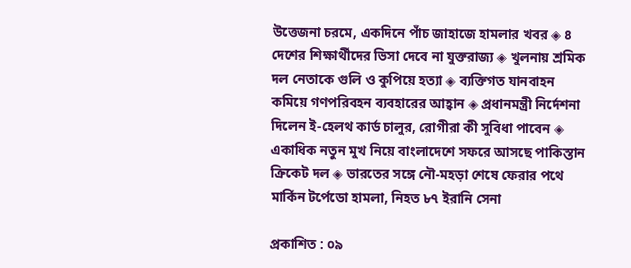উত্তেজনা চরমে, একদিনে পাঁচ জাহাজে হামলার খবর ◈ ৪ দেশের শিক্ষার্থীদের ভিসা দেবে না যুক্তরাজ্য ◈ খুলনায় শ্রমিক দল নেতাকে গুলি ও কুপিয়ে হত্যা ◈ ব্যক্তিগত যানবাহন কমিয়ে গণপরিবহন ব্যবহারের আহ্বান ◈ প্রধানমন্ত্রী নির্দেশনা দিলেন ই-হেলথ কার্ড চালুর, রোগীরা কী সুবিধা পাবেন ◈ একা‌ধিক নতুন মুখ নিয়ে বাংলাদেশে সফ‌রে আসছে পাকিস্তান ক্রিকেট দল ◈ ভারতের সঙ্গে নৌ-মহড়া শেষে ফেরার পথে মার্কিন টর্পেডো হামলা, নিহত ৮৭ ইরানি সেনা

প্রকাশিত : ০৯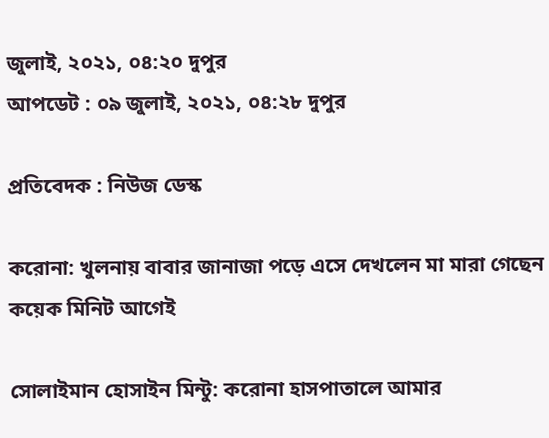জুলাই, ২০২১, ০৪:২০ দুপুর
আপডেট : ০৯ জুলাই, ২০২১, ০৪:২৮ দুপুর

প্রতিবেদক : নিউজ ডেস্ক

করোনা: খুলনায় বাবার জানাজা পড়ে এসে দেখলেন মা মারা গেছেন কয়েক মিনিট আগেই

সোলাইমান হোসাইন মিন্টু: করোনা হাসপাতালে আমার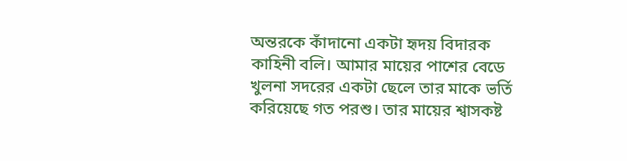অন্তরকে কাঁদানো একটা হৃদয় বিদারক কাহিনী বলি। আমার মায়ের পাশের বেডে খুলনা সদরের একটা ছেলে তার মাকে ভর্তি করিয়েছে গত পরশু। তার মায়ের শ্বাসকষ্ট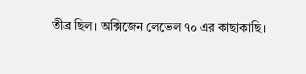তীব্র ছিল। অক্সিজেন লেভেল ৭০ এর কাছাকাছি।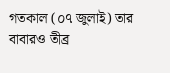গতকাল (০৭ জুলাই) তার বাবারও তীব্র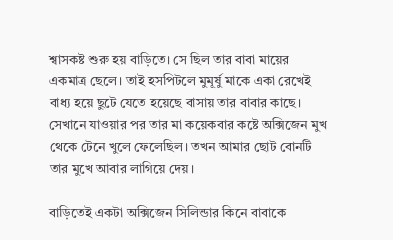শ্বাসকষ্ট শুরু হয় বাড়িতে। সে ছিল তার বাবা মায়ের একমাত্র ছেলে। তাই হসপিটলে মুমূর্ষু মাকে একা রেখেই বাধ্য হয়ে ছুটে যেতে হয়েছে বাসায় তার বাবার কাছে। সেখানে যাওয়ার পর তার মা কয়েকবার কষ্টে অক্সিজেন মুখ থেকে টেনে খুলে ফেলেছিল। তখন আমার ছোট বোনটি তার মুখে আবার লাগিয়ে দেয়।

বাড়িতেই একটা অক্সিজেন সিলিন্ডার কিনে বাবাকে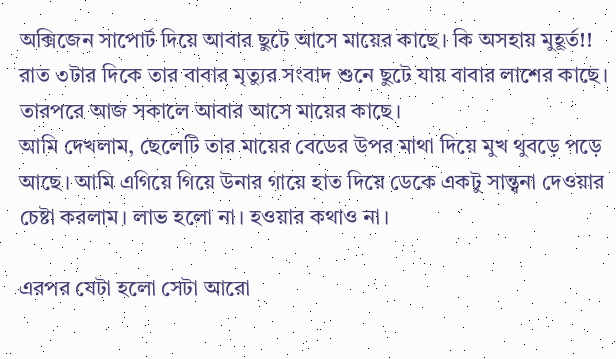অক্সিজেন সাপোর্ট দিয়ে আবার ছুটে আসে মায়ের কাছে। কি অসহায় মুহূর্ত!! রাত ৩টার দিকে তার বাবার মৃত্যুর সংবাদ শুনে ছুটে যায় বাবার লাশের কাছে। তারপরে আজ সকালে আবার আসে মায়ের কাছে।
আমি দেখলাম, ছেলেটি তার মায়ের বেডের উপর মাথা দিয়ে মুখ থুবড়ে পড়ে আছে। আমি এগিয়ে গিয়ে উনার গায়ে হাত দিয়ে ডেকে একটু সান্ত্বনা দেওয়ার চেষ্টা করলাম। লাভ হলো না। হওয়ার কথাও না।

এরপর যেটা হলো সেটা আরো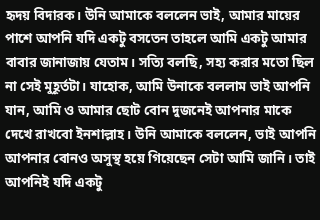হৃদয় বিদারক। উনি আমাকে বললেন ভাই, আমার মায়ের পাশে আপনি যদি একটু বসতেন তাহলে আমি একটু আমার বাবার জানাজায় যেতাম। সত্যি বলছি, সহ্য করার মতো ছিল না সেই মুহূর্তটা। যাহোক, আমি উনাকে বললাম ভাই আপনি যান, আমি ও আমার ছোট বোন দুজনেই আপনার মাকে দেখে রাখবো ইনশাল্লাহ। উনি আমাকে বললেন, ভাই আপনি আপনার বোনও অসুস্থ হয়ে গিয়েছেন সেটা আমি জানি। তাই আপনিই যদি একটু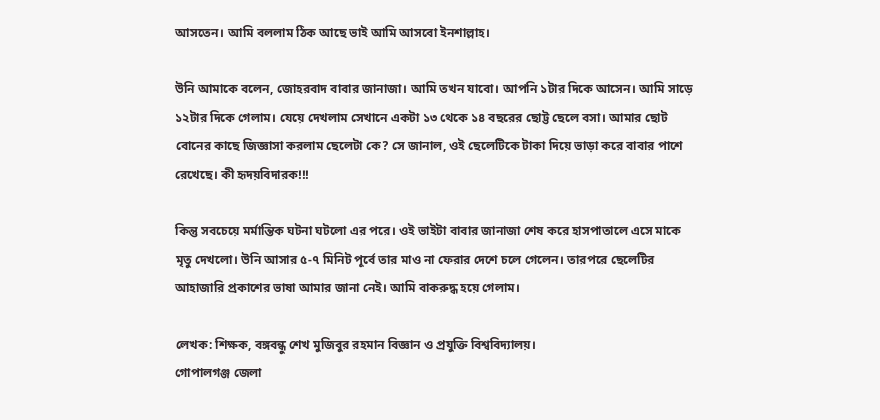আসতেন। আমি বললাম ঠিক আছে ভাই আমি আসবো ইনশাল্লাহ।

উনি আমাকে বলেন, জোহরবাদ বাবার জানাজা। আমি তখন যাবো। আপনি ১টার দিকে আসেন। আমি সাড়ে ১২টার দিকে গেলাম। যেয়ে দেখলাম সেখানে একটা ১৩ থেকে ১৪ বছরের ছোট্ট ছেলে বসা। আমার ছোট বোনের কাছে জিজ্ঞাসা করলাম ছেলেটা কে? সে জানাল, ওই ছেলেটিকে টাকা দিয়ে ভাড়া করে বাবার পাশে রেখেছে। কী হৃদয়বিদারক!!!

কিন্তু সবচেয়ে মর্মান্তিক ঘটনা ঘটলো এর পরে। ওই ভাইটা বাবার জানাজা শেষ করে হাসপাতালে এসে মাকে মৃতু দেখলো। উনি আসার ৫-৭ মিনিট পূর্বে তার মাও না ফেরার দেশে চলে গেলেন। তারপরে ছেলেটির আহাজারি প্রকাশের ভাষা আমার জানা নেই। আমি বাকরুদ্ধ হয়ে গেলাম।

লেখক: শিক্ষক, বঙ্গবন্ধু শেখ মুজিবুর রহমান বিজ্ঞান ও প্রযুক্তি বিশ্ববিদ্যালয়।
গোপালগঞ্জ জেলা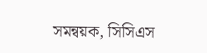সমন্বয়ক, সিসিএস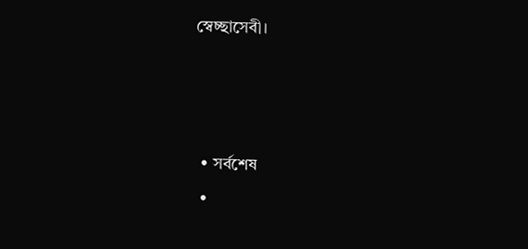স্বেচ্ছাসেবী।



  • সর্বশেষ
  •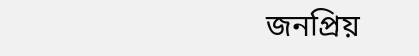জনপ্রিয়